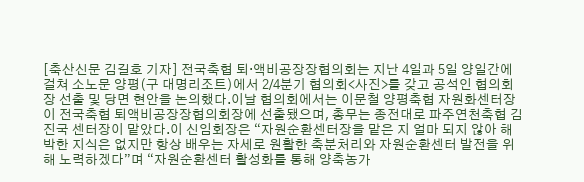[축산신문 김길호 기자] 전국축협 퇴·액비공장장협의회는 지난 4일과 5일 양일간에 걸쳐 소노문 양평(구 대명리조트)에서 2/4분기 협의회<사진>를 갖고 공석인 협의회장 선출 및 당면 현안을 논의했다.이날 협의회에서는 이문철 양평축협 자원화센터장이 전국축협 퇴액비공장장협의회장에 선출됐으며, 총무는 종전대로 파주연천축협 김진국 센터장이 맡았다.이 신임회장은 “자원순환센터장을 맡은 지 얼마 되지 않아 해박한 지식은 없지만 항상 배우는 자세로 원활한 축분처리와 자원순환센터 발전을 위해 노력하겠다”며 “자원순환센터 활성화를 통해 양축농가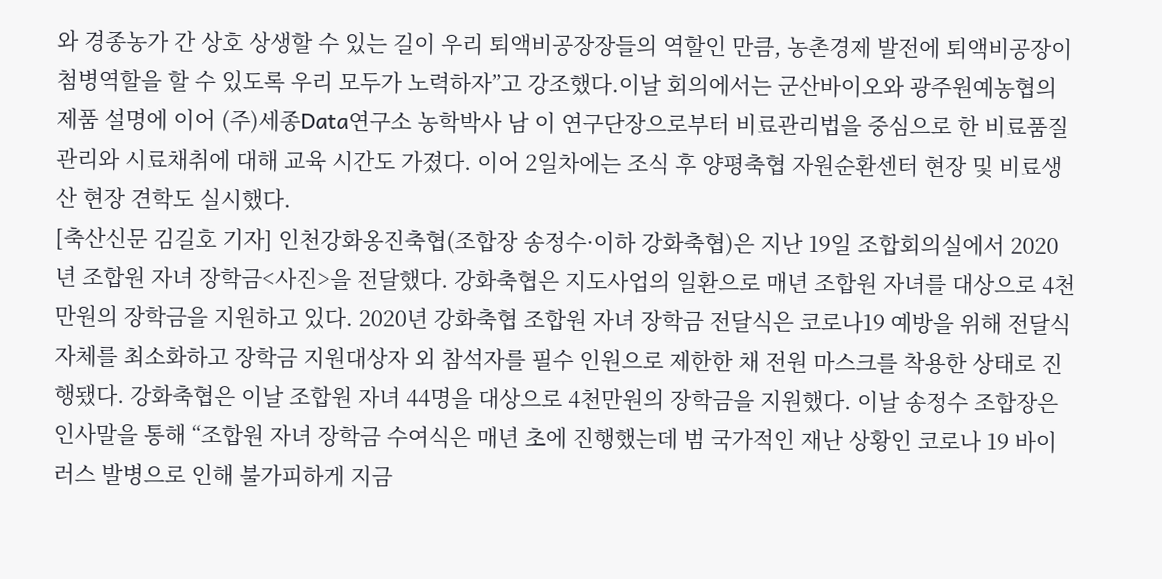와 경종농가 간 상호 상생할 수 있는 길이 우리 퇴액비공장장들의 역할인 만큼, 농촌경제 발전에 퇴액비공장이 첨병역할을 할 수 있도록 우리 모두가 노력하자”고 강조했다.이날 회의에서는 군산바이오와 광주원예농협의 제품 설명에 이어 (주)세종Data연구소 농학박사 남 이 연구단장으로부터 비료관리법을 중심으로 한 비료품질관리와 시료채취에 대해 교육 시간도 가졌다. 이어 2일차에는 조식 후 양평축협 자원순환센터 현장 및 비료생산 현장 견학도 실시했다.
[축산신문 김길호 기자] 인천강화옹진축협(조합장 송정수·이하 강화축협)은 지난 19일 조합회의실에서 2020년 조합원 자녀 장학금<사진>을 전달했다. 강화축협은 지도사업의 일환으로 매년 조합원 자녀를 대상으로 4천만원의 장학금을 지원하고 있다. 2020년 강화축협 조합원 자녀 장학금 전달식은 코로나19 예방을 위해 전달식 자체를 최소화하고 장학금 지원대상자 외 참석자를 필수 인원으로 제한한 채 전원 마스크를 착용한 상태로 진행됐다. 강화축협은 이날 조합원 자녀 44명을 대상으로 4천만원의 장학금을 지원했다. 이날 송정수 조합장은 인사말을 통해 “조합원 자녀 장학금 수여식은 매년 초에 진행했는데 범 국가적인 재난 상황인 코로나 19 바이러스 발병으로 인해 불가피하게 지금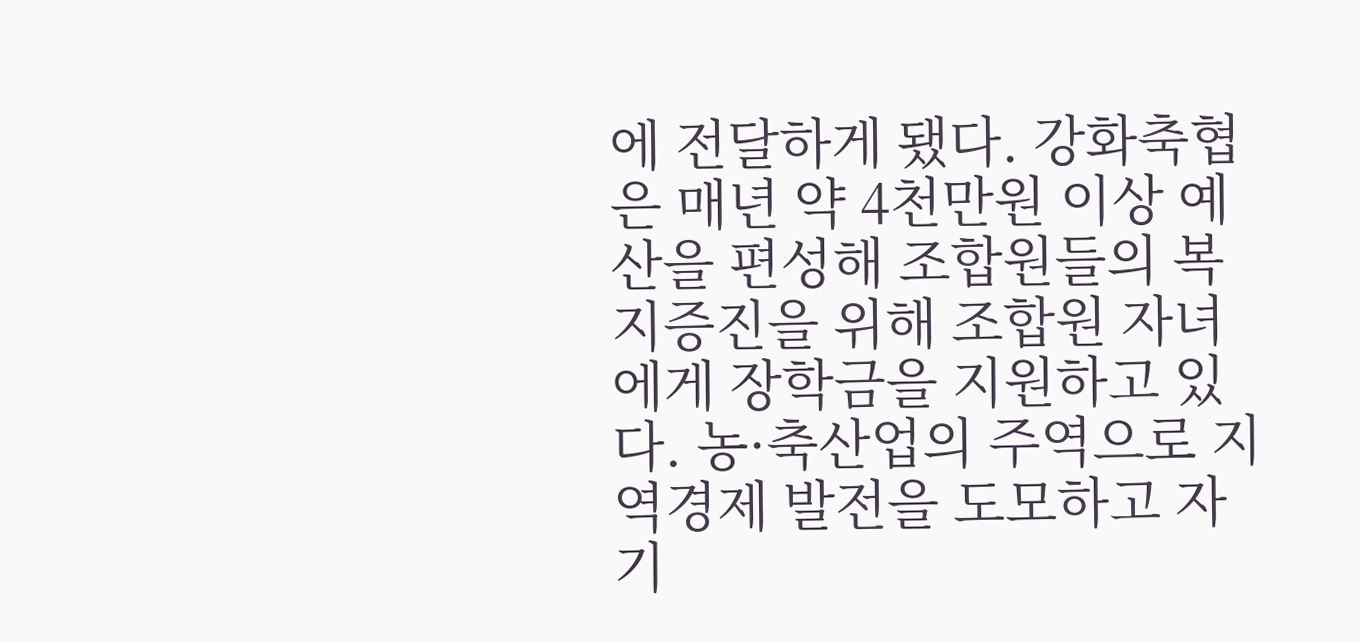에 전달하게 됐다. 강화축협은 매년 약 4천만원 이상 예산을 편성해 조합원들의 복지증진을 위해 조합원 자녀에게 장학금을 지원하고 있다. 농·축산업의 주역으로 지역경제 발전을 도모하고 자기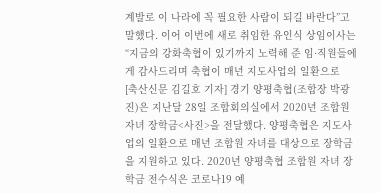계발로 이 나라에 꼭 필요한 사람이 되길 바란다”고 말했다. 이어 이번에 새로 취임한 유인식 상임이사는 “지금의 강화축협이 있기까지 노력해 준 임·직원들에게 감사드리며 축협이 매년 지도사업의 일환으로
[축산신문 김길호 기자] 경기 양평축협(조합장 박광진)은 지난달 28일 조합회의실에서 2020년 조합원 자녀 장학금<사진>을 전달했다. 양평축협은 지도사업의 일환으로 매년 조합원 자녀를 대상으로 장학금을 지원하고 있다. 2020년 양평축협 조합원 자녀 장학금 전수식은 코로나19 예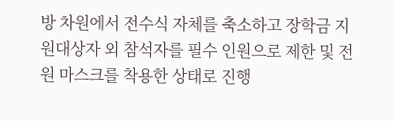방 차원에서 전수식 자체를 축소하고 장학금 지원대상자 외 참석자를 필수 인원으로 제한 및 전원 마스크를 착용한 상태로 진행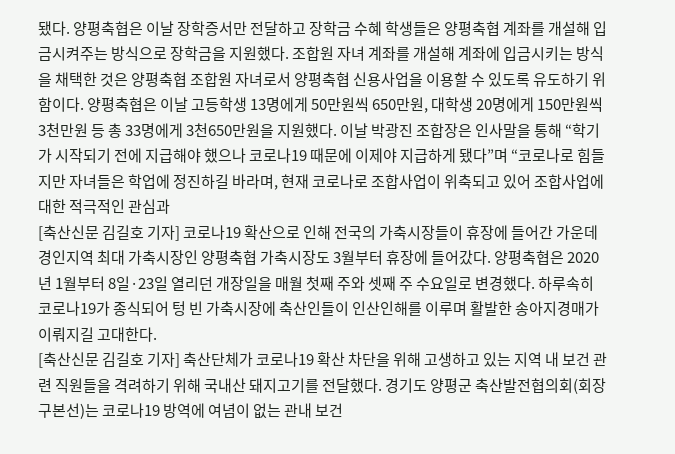됐다. 양평축협은 이날 장학증서만 전달하고 장학금 수혜 학생들은 양평축협 계좌를 개설해 입금시켜주는 방식으로 장학금을 지원했다. 조합원 자녀 계좌를 개설해 계좌에 입금시키는 방식을 채택한 것은 양평축협 조합원 자녀로서 양평축협 신용사업을 이용할 수 있도록 유도하기 위함이다. 양평축협은 이날 고등학생 13명에게 50만원씩 650만원, 대학생 20명에게 150만원씩 3천만원 등 총 33명에게 3천650만원을 지원했다. 이날 박광진 조합장은 인사말을 통해 “학기가 시작되기 전에 지급해야 했으나 코로나19 때문에 이제야 지급하게 됐다”며 “코로나로 힘들지만 자녀들은 학업에 정진하길 바라며, 현재 코로나로 조합사업이 위축되고 있어 조합사업에 대한 적극적인 관심과
[축산신문 김길호 기자] 코로나19 확산으로 인해 전국의 가축시장들이 휴장에 들어간 가운데 경인지역 최대 가축시장인 양평축협 가축시장도 3월부터 휴장에 들어갔다. 양평축협은 2020년 1월부터 8일·23일 열리던 개장일을 매월 첫째 주와 셋째 주 수요일로 변경했다. 하루속히 코로나19가 종식되어 텅 빈 가축시장에 축산인들이 인산인해를 이루며 활발한 송아지경매가 이뤄지길 고대한다.
[축산신문 김길호 기자] 축산단체가 코로나19 확산 차단을 위해 고생하고 있는 지역 내 보건 관련 직원들을 격려하기 위해 국내산 돼지고기를 전달했다. 경기도 양평군 축산발전협의회(회장 구본선)는 코로나19 방역에 여념이 없는 관내 보건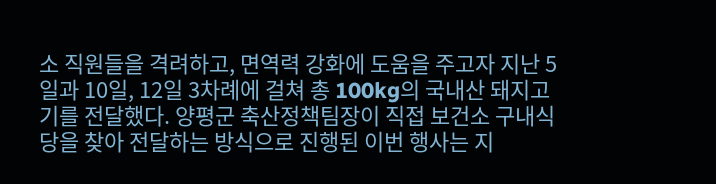소 직원들을 격려하고, 면역력 강화에 도움을 주고자 지난 5일과 10일, 12일 3차례에 걸쳐 총 100kg의 국내산 돼지고기를 전달했다. 양평군 축산정책팀장이 직접 보건소 구내식당을 찾아 전달하는 방식으로 진행된 이번 행사는 지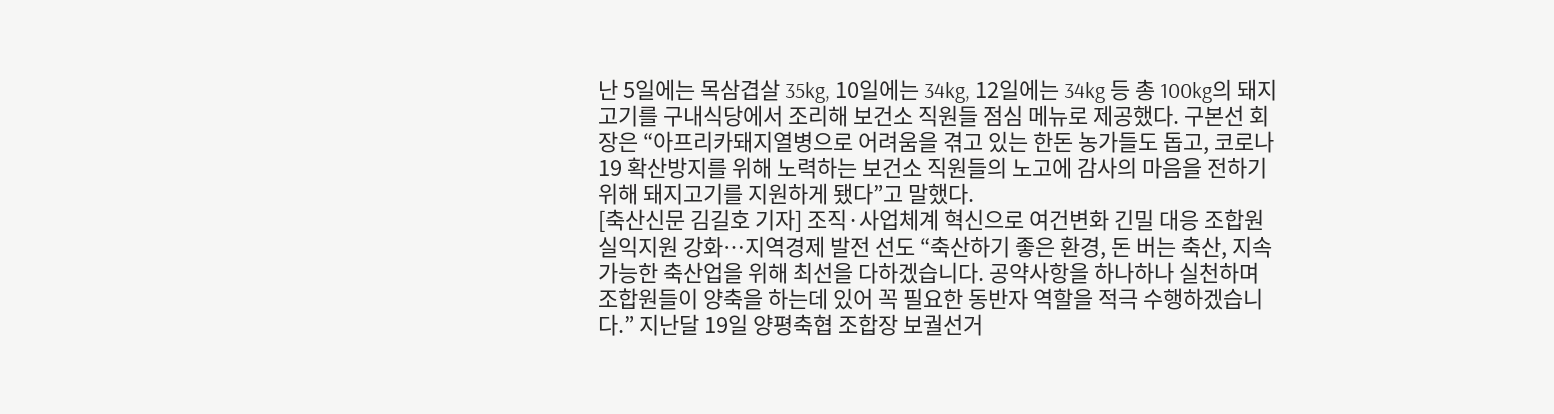난 5일에는 목삼겹살 35kg, 10일에는 34kg, 12일에는 34kg 등 총 100kg의 돼지고기를 구내식당에서 조리해 보건소 직원들 점심 메뉴로 제공했다. 구본선 회장은 “아프리카돼지열병으로 어려움을 겪고 있는 한돈 농가들도 돕고, 코로나19 확산방지를 위해 노력하는 보건소 직원들의 노고에 감사의 마음을 전하기 위해 돼지고기를 지원하게 됐다”고 말했다.
[축산신문 김길호 기자] 조직·사업체계 혁신으로 여건변화 긴밀 대응 조합원 실익지원 강화…지역경제 발전 선도 “축산하기 좋은 환경, 돈 버는 축산, 지속가능한 축산업을 위해 최선을 다하겠습니다. 공약사항을 하나하나 실천하며 조합원들이 양축을 하는데 있어 꼭 필요한 동반자 역할을 적극 수행하겠습니다.” 지난달 19일 양평축협 조합장 보궐선거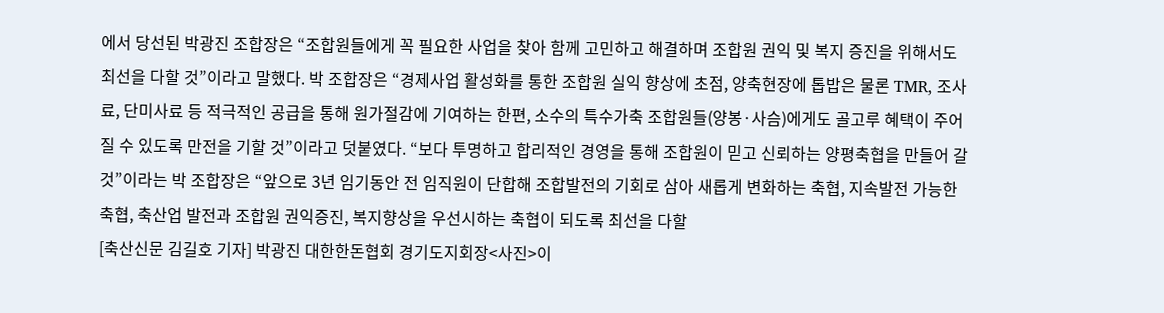에서 당선된 박광진 조합장은 “조합원들에게 꼭 필요한 사업을 찾아 함께 고민하고 해결하며 조합원 권익 및 복지 증진을 위해서도 최선을 다할 것”이라고 말했다. 박 조합장은 “경제사업 활성화를 통한 조합원 실익 향상에 초점, 양축현장에 톱밥은 물론 TMR, 조사료, 단미사료 등 적극적인 공급을 통해 원가절감에 기여하는 한편, 소수의 특수가축 조합원들(양봉·사슴)에게도 골고루 혜택이 주어질 수 있도록 만전을 기할 것”이라고 덧붙였다. “보다 투명하고 합리적인 경영을 통해 조합원이 믿고 신뢰하는 양평축협을 만들어 갈 것”이라는 박 조합장은 “앞으로 3년 임기동안 전 임직원이 단합해 조합발전의 기회로 삼아 새롭게 변화하는 축협, 지속발전 가능한 축협, 축산업 발전과 조합원 권익증진, 복지향상을 우선시하는 축협이 되도록 최선을 다할
[축산신문 김길호 기자] 박광진 대한한돈협회 경기도지회장<사진>이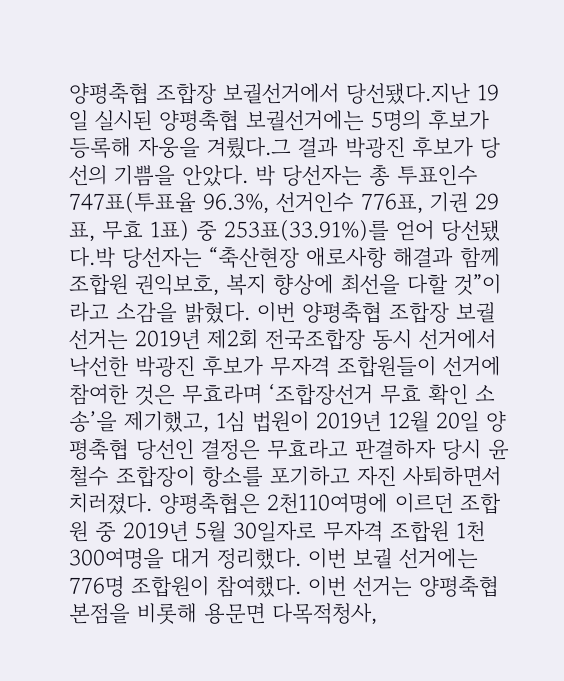양평축협 조합장 보궐선거에서 당선됐다.지난 19일 실시된 양평축협 보궐선거에는 5명의 후보가 등록해 자웅을 겨뤘다.그 결과 박광진 후보가 당선의 기쁨을 안았다. 박 당선자는 총 투표인수 747표(투표율 96.3%, 선거인수 776표, 기권 29표, 무효 1표) 중 253표(33.91%)를 얻어 당선됐다.박 당선자는 “축산현장 애로사항 해결과 함께 조합원 권익보호, 복지 향상에 최선을 다할 것”이라고 소감을 밝혔다. 이번 양평축협 조합장 보궐선거는 2019년 제2회 전국조합장 동시 선거에서 낙선한 박광진 후보가 무자격 조합원들이 선거에 참여한 것은 무효라며 ‘조합장선거 무효 확인 소송’을 제기했고, 1심 법원이 2019년 12월 20일 양평축협 당선인 결정은 무효라고 판결하자 당시 윤철수 조합장이 항소를 포기하고 자진 사퇴하면서 치러졌다. 양평축협은 2천110여명에 이르던 조합원 중 2019년 5월 30일자로 무자격 조합원 1천300여명을 대거 정리했다. 이번 보궐 선거에는 776명 조합원이 참여했다. 이번 선거는 양평축협 본점을 비롯해 용문면 다목적청사,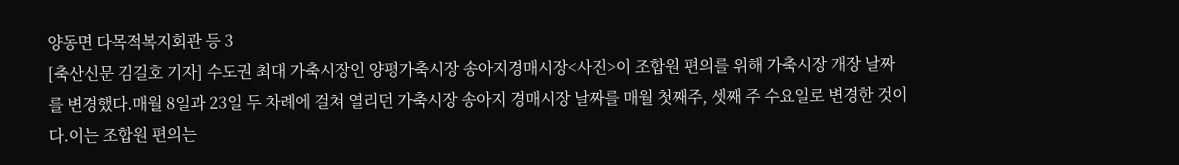양동면 다목적복지회관 등 3
[축산신문 김길호 기자] 수도권 최대 가축시장인 양평가축시장 송아지경매시장<사진>이 조합원 편의를 위해 가축시장 개장 날짜를 변경했다.매월 8일과 23일 두 차례에 걸쳐 열리던 가축시장 송아지 경매시장 날짜를 매월 첫째주, 셋째 주 수요일로 변경한 것이다.이는 조합원 편의는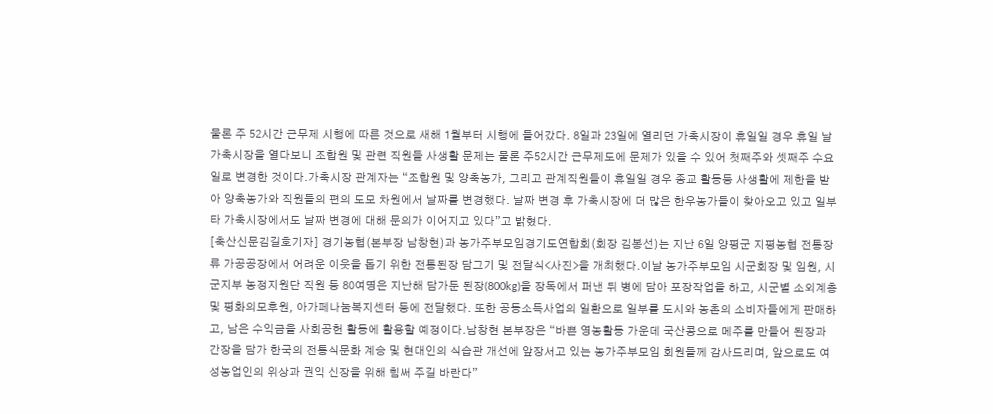물론 주 52시간 근무제 시행에 따른 것으로 새해 1월부터 시행에 들어갔다. 8일과 23일에 열리던 가축시장이 휴일일 경우 휴일 날 가축시장을 열다보니 조합원 및 관련 직원들 사생활 문제는 물론 주52시간 근무제도에 문제가 있을 수 있어 첫째주와 셋째주 수요일로 변경한 것이다.가축시장 관계자는 “조합원 및 양축농가, 그리고 관계직원들이 휴일일 경우 종교 활동등 사생활에 제한을 받아 양축농가와 직원들의 편의 도모 차원에서 날짜를 변경했다. 날짜 변경 후 가축시장에 더 많은 한우농가들이 찾아오고 있고 일부 타 가축시장에서도 날짜 변경에 대해 문의가 이어지고 있다”고 밝혔다.
[축산신문김길호기자] 경기농협(본부장 남창현)과 농가주부모임경기도연합회(회장 김봉선)는 지난 6일 양평군 지평농협 전통장류 가공공장에서 어려운 이웃을 돕기 위한 전통된장 담그기 및 전달식<사진>을 개최했다.이날 농가주부모임 시군회장 및 임원, 시군지부 농정지원단 직원 등 80여명은 지난해 담가둔 된장(800kg)을 장독에서 퍼낸 뒤 병에 담아 포장작업을 하고, 시군별 소외계층 및 평화의모후원, 아가페나눔복지센터 등에 전달했다. 또한 공동소득사업의 일환으로 일부를 도시와 농촌의 소비자들에게 판매하고, 남은 수익금을 사회공헌 활동에 활용할 예정이다.남창현 본부장은 “바쁜 영농활동 가운데 국산콩으로 메주를 만들어 된장과 간장을 담가 한국의 전통식문화 계승 및 현대인의 식습관 개선에 앞장서고 있는 농가주부모임 회원들께 감사드리며, 앞으로도 여성농업인의 위상과 권익 신장을 위해 힘써 주길 바란다”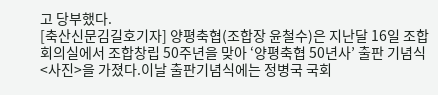고 당부했다.
[축산신문김길호기자] 양평축협(조합장 윤철수)은 지난달 16일 조합회의실에서 조합창립 50주년을 맞아 ‘양평축협 50년사’ 출판 기념식<사진>을 가졌다.이날 출판기념식에는 정병국 국회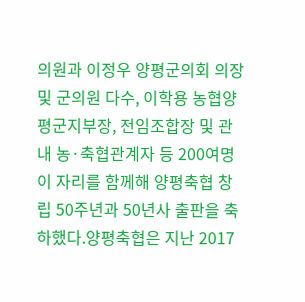의원과 이정우 양평군의회 의장 및 군의원 다수, 이학용 농협양평군지부장, 전임조합장 및 관내 농·축협관계자 등 200여명이 자리를 함께해 양평축협 창립 50주년과 50년사 출판을 축하했다.양평축협은 지난 2017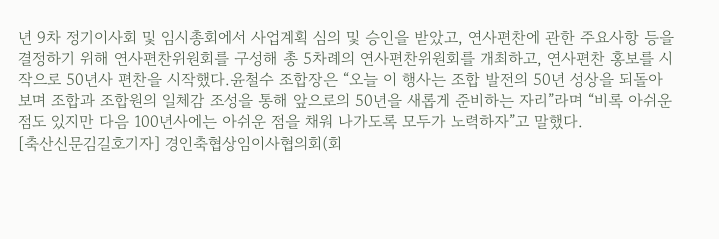년 9차 정기이사회 및 임시총회에서 사업계획 심의 및 승인을 받았고, 연사편찬에 관한 주요사항 등을 결정하기 위해 연사편찬위원회를 구성해 총 5차례의 연사편찬위원회를 개최하고, 연사편찬 홍보를 시작으로 50년사 편찬을 시작했다.윤철수 조합장은 “오늘 이 행사는 조합 발전의 50년 성상을 되돌아보며 조합과 조합원의 일체감 조성을 통해 앞으로의 50년을 새롭게 준비하는 자리”라며 “비록 아쉬운 점도 있지만 다음 100년사에는 아쉬운 점을 채워 나가도록 모두가 노력하자”고 말했다.
[축산신문김길호기자] 경인축협상임이사협의회(회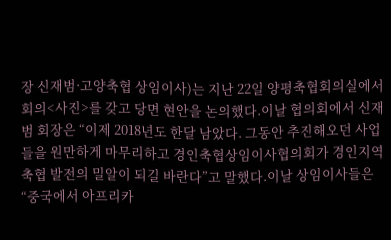장 신재범·고양축협 상임이사)는 지난 22일 양평축협회의실에서 회의<사진>를 갖고 당면 현안을 논의했다.이날 협의회에서 신재범 회장은 “이제 2018년도 한달 남았다. 그동안 추진해오던 사업들을 원만하게 마무리하고 경인축협상임이사협의회가 경인지역 축협 발전의 밀알이 되길 바란다”고 말했다.이날 상임이사들은 “중국에서 아프리카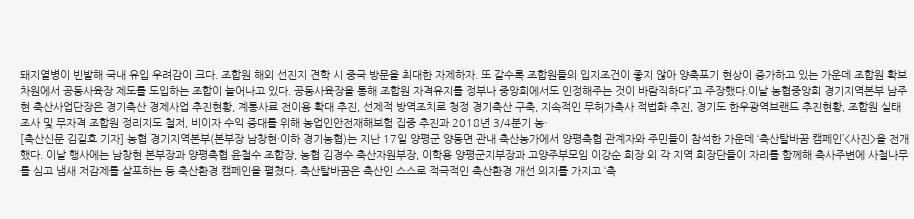돼지열병이 빈발해 국내 유입 우려감이 크다. 조합원 해외 선진지 견학 시 중국 방문을 최대한 자제하자. 또 갈수록 조합원들의 입지조건이 좋지 않아 양축포기 현상이 증가하고 있는 가운데 조합원 확보차원에서 공동사육장 제도를 도입하는 조합이 늘어나고 있다. 공동사육장을 통해 조합원 자격유지를 정부나 중앙회에서도 인정해주는 것이 바람직하다”고 주장했다.이날 농협중앙회 경기지역본부 남주현 축산사업단장은 경기축산 경제사업 추진현황, 계통사료 전이용 확대 추진, 선제적 방역조치로 청정 경기축산 구축, 지속적인 무허가축사 적법화 추진, 경기도 한우광역브랜드 추진현황, 조합원 실태조사 및 무자격 조합원 정리지도 철저, 비이자 수익 증대를 위해 농업인안전재해보험 집중 추진과 2018년 3/4분기 농·
[축산신문 김길호 기자] 농협 경기지역본부(본부장 남창현·이하 경기농협)는 지난 17일 양평군 양동면 관내 축산농가에서 양평축협 관계자와 주민들이 참석한 가운데 ‘축산탈바꿈 캠페인’<사진>을 전개했다. 이날 행사에는 남창현 본부장과 양평축협 윤철수 조합장, 농협 김경수 축산자원부장, 이학용 양평군지부장과 고양주부모임 이강순 회장 외 각 지역 회장단들이 자리를 함께해 축사주변에 사철나무를 심고 냄새 저감제를 살포하는 등 축산환경 캠페인을 펼쳤다. 축산탈바꿈은 축산인 스스로 적극적인 축산환경 개선 의지를 가지고 ‘축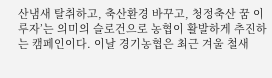산냄새 탈취하고, 축산환경 바꾸고, 청정축산 꿈 이루자’는 의미의 슬로건으로 농협이 활발하게 추진하는 캠페인이다. 이날 경기농협은 최근 겨울 철새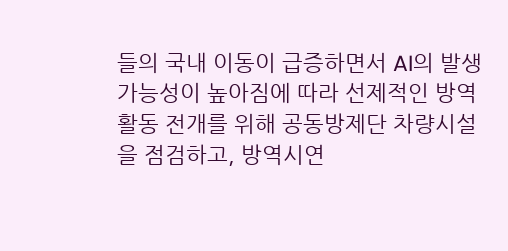들의 국내 이동이 급증하면서 AI의 발생 가능성이 높아짐에 따라 선제적인 방역활동 전개를 위해 공동방제단 차량시설을 점검하고, 방역시연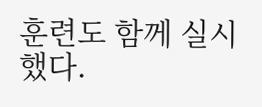훈련도 함께 실시했다.